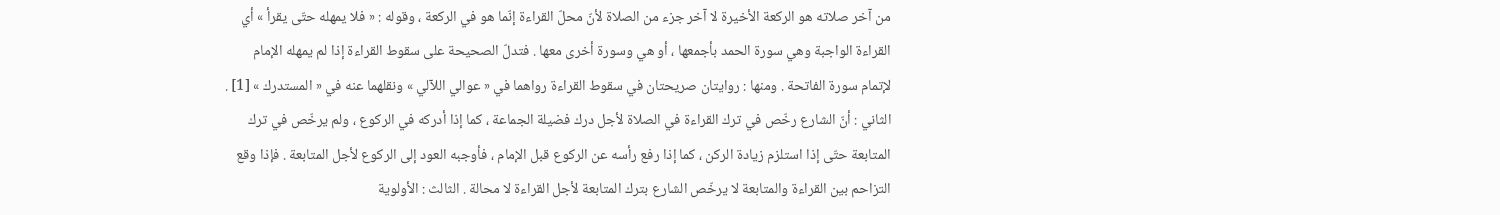من آخر صلاته هو الركعة الأخيرة لا آخر جزء من الصلاة لأنّ محلّ القراءة إنّما هو في الركعة ، وقوله : « فلا يمهله حتّى يقرأ » أي القراءة الواجبة وهي سورة الحمد بأجمعها ، أو هي وسورة أخرى معها . فتدلّ الصحيحة على سقوط القراءة إذا لم يمهله الإمام لإتمام سورة الفاتحة . ومنها : روايتان صريحتان في سقوط القراءة رواهما في « عوالي اللآلي » ونقلهما عنه في « المستدرك » [1] . الثاني : أنّ الشارع رخّص في ترك القراءة في الصلاة لأجل درك فضيلة الجماعة ، كما إذا أدركه في الركوع ، ولم يرخّص في ترك المتابعة حتّى إذا استلزم زيادة الركن ، كما إذا رفع رأسه عن الركوع قبل الإمام ، فأوجبه العود إلى الركوع لأجل المتابعة . فإذا وقع التزاحم بين القراءة والمتابعة لا يرخّص الشارع بترك المتابعة لأجل القراءة لا محالة . الثالث : الأولوية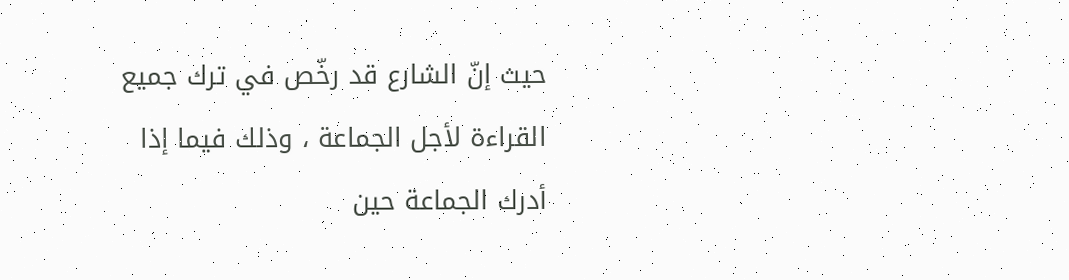حيث إنّ الشارع قد رخّص في ترك جميع القراءة لأجل الجماعة ، وذلك فيما إذا أدرك الجماعة حين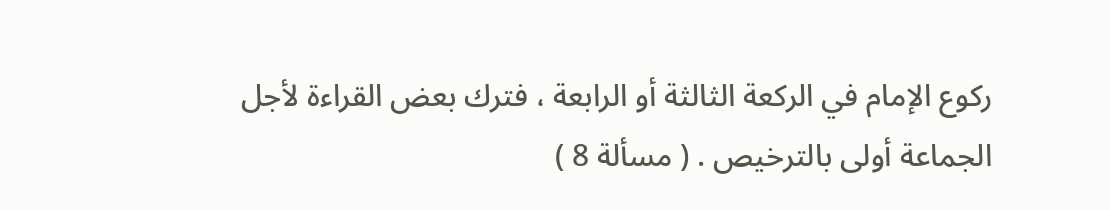ركوع الإمام في الركعة الثالثة أو الرابعة ، فترك بعض القراءة لأجل الجماعة أولى بالترخيص . ( مسألة 8 )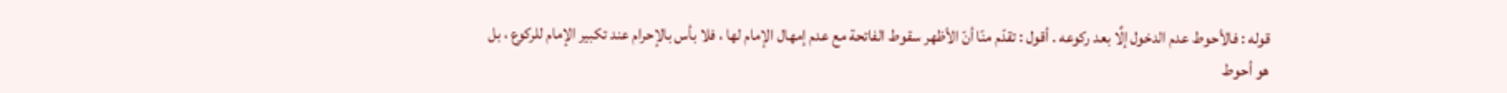قوله : فالأحوط عدم الدخول إلَّا بعد ركوعه . أقول : تقدّم منّا أنّ الأظهر سقوط الفاتحة مع عدم إمهال الإمام لها ، فلا بأس بالإحرام عند تكبير الإمام للركوع ، بل هو أحوط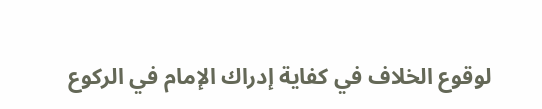لوقوع الخلاف في كفاية إدراك الإمام في الركوع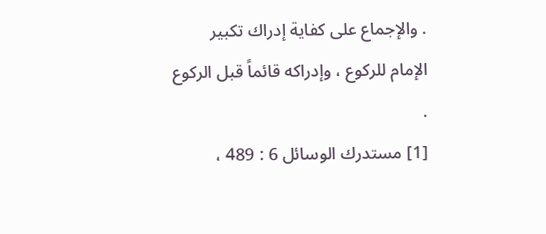. والإجماع على كفاية إدراك تكبير الإمام للركوع ، وإدراكه قائماً قبل الركوع .
[1] مستدرك الوسائل 6 : 489 ،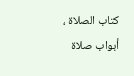كتاب الصلاة ، أبواب صلاة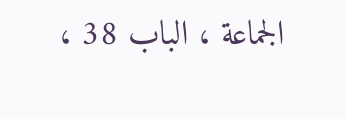الجماعة ، الباب 38 ،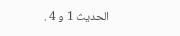الحديث 1 و 4 .